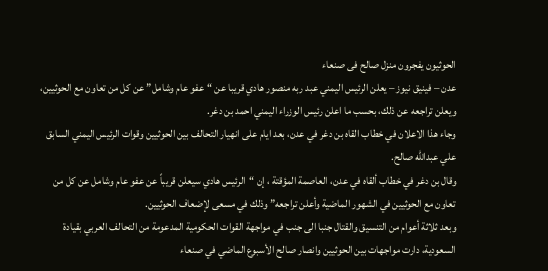الحوثيون يفجرون منزل صالح فى صنعاء
عدن – فينيق نيوز – يعلن الرئيس اليمني عبد ربه منصور هادي قريبا عن “عفو عام وشامل” عن كل من تعاون مع الحوثيين، ويعلن تراجعه عن ذلك، بحسب ما اعلن رئيس الوزراء اليمني احمد بن دغر.
وجاء هذا الاعلان في خطاب القاه بن دغر في عدن، بعد ايام على انهيار التحالف بين الحوثيين وقوات الرئيس اليمني السابق علي عبدالله صالح.
وقال بن دغر في خطاب ألقاه في عدن، العاصمة المؤقتة ، إن “الرئيس هادي سيعلن قريباً عن عفو عام وشامل عن كل من تعاون مع الحوثيين في الشهور الماضية وأعلن تراجعه” وذلك في مسعى لإضعاف الحوثيين.
وبعد ثلاثة أعوام من التنسيق والقتال جنبا الى جنب في مواجهة القوات الحكومية المدعومة من التحالف العربي بقيادة السعودية، دارت مواجهات بين الحوثيين وانصار صالح الأسبوع الماضي في صنعاء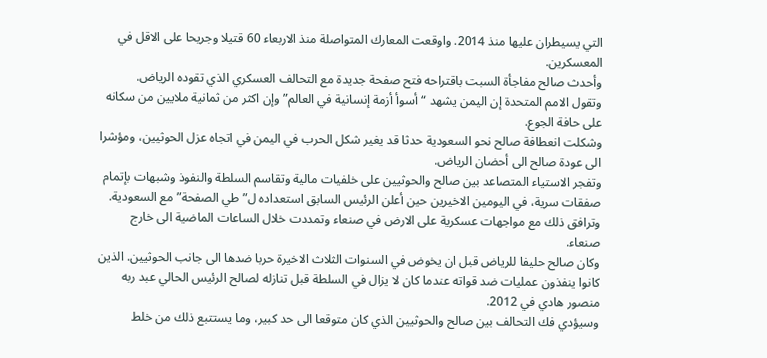التي يسيطران عليها منذ 2014. واوقعت المعارك المتواصلة منذ الاربعاء 60 قتيلا وجريحا على الاقل في المعسكرين.
وأحدث صالح مفاجأة السبت باقتراحه فتح صفحة جديدة مع التحالف العسكري الذي تقوده الرياض.
وتقول الامم المتحدة إن اليمن يشهد “أسوأ أزمة إنسانية في العالم” وإن اكثر من ثمانية ملايين من سكانه على حافة الجوع.
وشكلت انعطافة صالح نحو السعودية حدثا قد يغير شكل الحرب في اليمن في اتجاه عزل الحوثيين، ومؤشرا الى عودة صالح الى أحضان الرياض.
وتفجر الاستياء المتصاعد بين صالح والحوثيين على خلفيات مالية وتقاسم السلطة والنفوذ وشبهات بإتمام صفقات سرية، في اليومين الاخيرين حين أعلن الرئيس السابق استعداده ل”طي الصفحة” مع السعودية. وترافق ذلك مع مواجهات عسكرية على الارض في صنعاء وتمددت خلال الساعات الماضية الى خارج صنعاء.
وكان صالح حليفا للرياض قبل ان يخوض في السنوات الثلاث الاخيرة حربا ضدها الى جانب الحوثيين. الذين كانوا ينفذون عمليات ضد قواته عندما كان لا يزال في السلطة قبل تنازله لصالح الرئيس الحالي عبد ربه منصور هادي في 2012.
وسيؤدي فك التحالف بين صالح والحوثيين الذي كان متوقعا الى حد كبير، وما يستتبع ذلك من خلط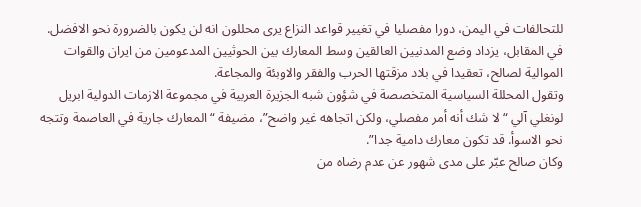للتحالفات في اليمن، دورا مفصليا في تغيير قواعد النزاع يرى محللون انه لن يكون بالضرورة نحو الافضل.
في المقابل، يزداد وضع المدنيين العالقين وسط المعارك بين الحوثيين المدعومين من ايران والقوات الموالية لصالح، تعقيدا في بلاد مزقتها الحرب والفقر والاوبئة والمجاعة.
وتقول المحللة السياسية المتخصصة في شؤون شبه الجزيرة العربية في مجموعة الازمات الدولية ابريل لونغلي آلي “لا شك أنه أمر مفصلي، ولكن اتجاهه غير واضح”، مضيفة “المعارك جارية في العاصمة وتتجه نحو الاسوأ. قد تكون معارك دامية جدا”.
وكان صالح عبّر على مدى شهور عن عدم رضاه من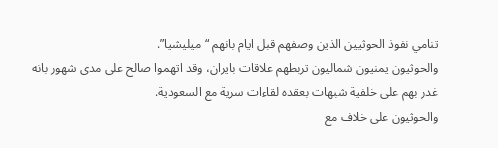تنامي نفوذ الحوثيين الذين وصفهم قبل ايام بانهم “ميليشيا”.
والحوثيون يمنيون شماليون تربطهم علاقات بايران، وقد اتهموا صالح على مدى شهور بانه غدر بهم على خلفية شبهات بعقده لقاءات سرية مع السعودية.
والحوثيون على خلاف مع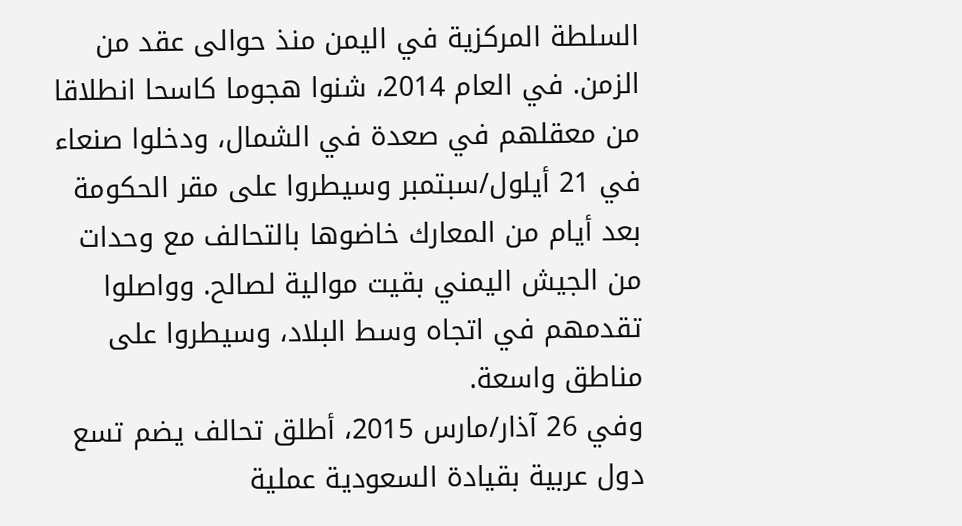السلطة المركزية في اليمن منذ حوالى عقد من الزمن. في العام 2014، شنوا هجوما كاسحا انطلاقا من معقلهم في صعدة في الشمال، ودخلوا صنعاء في 21 أيلول/سبتمبر وسيطروا على مقر الحكومة بعد أيام من المعارك خاضوها بالتحالف مع وحدات من الجيش اليمني بقيت موالية لصالح. وواصلوا تقدمهم في اتجاه وسط البلاد، وسيطروا على مناطق واسعة.
وفي 26 آذار/مارس 2015، أطلق تحالف يضم تسع دول عربية بقيادة السعودية عملية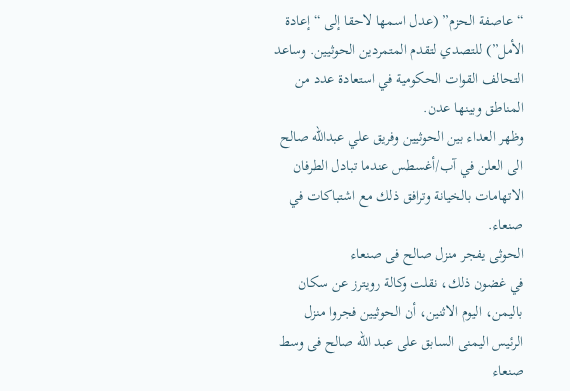“عاصفة الحزم” (عدل اسمها لاحقا إلى “إعادة الأمل”) للتصدي لتقدم المتمردين الحوثيين. وساعد التحالف القوات الحكومية في استعادة عدد من المناطق وبينها عدن.
وظهر العداء بين الحوثيين وفريق علي عبدالله صالح الى العلن في آب/أغسطس عندما تبادل الطرفان الاتهامات بالخيانة وترافق ذلك مع اشتباكات في صنعاء.
الحوثى يفجر منزل صالح فى صنعاء
في غضون ذلك، نقلت وكالة رويترز عن سكان باليمن، اليوم الاثنين، أن الحوثيين فجروا منزل الرئيس اليمنى السابق على عبد الله صالح فى وسط صنعاء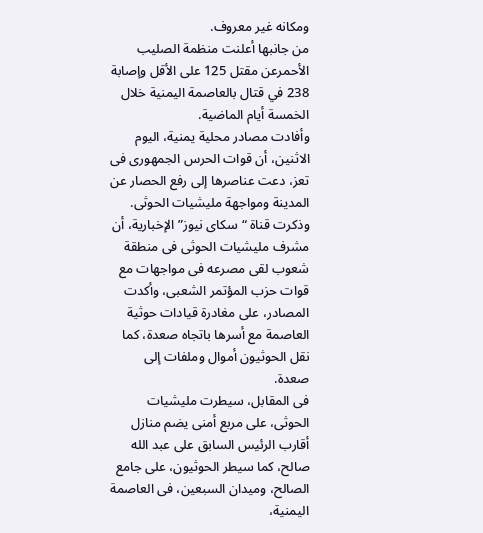ومكانه غير معروف.
من جانبها أعلنت منظمة الصليب الأحمرعن مقتل 125 على الأقل وإصابة 238 في قتال بالعاصمة اليمنية خلال الخمسة أيام الماضية.
وأفادت مصادر محلية يمنية، اليوم الاثنين، أن قوات الحرس الجمهورى فى تعز، دعت عناصرها إلى رفع الحصار عن المدينة ومواجهة مليشيات الحوثى.
وذكرت قناة “سكاى نيوز” الإخبارية، أن مشرف مليشيات الحوثى فى منطقة شعوب لقى مصرعه فى مواجهات مع قوات حزب المؤتمر الشعبى، وأكدت المصادر، على مغادرة قيادات حوثية العاصمة مع أسرها باتجاه صعدة، كما نقل الحوثيون أموال وملفات إلى صعدة.
فى المقابل، سيطرت مليشيات الحوثى، على مربع أمنى يضم منازل أقارب الرئيس السابق على عبد الله صالح، كما سيطر الحوثيون، على جامع الصالح، وميدان السبعين، فى العاصمة اليمنية،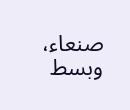صنعاء، وبسط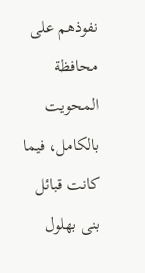نفوذهم على محافظة المحويت بالكامل، فيما كانت قبائل بنى بهلول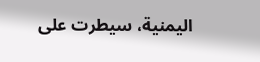اليمنية، سيطرت على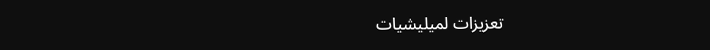تعزيزات لميليشيات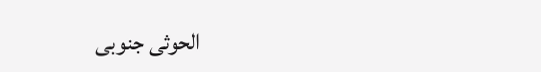الحوثى جنوبى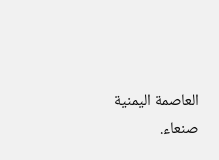العاصمة اليمنية صنعاء.